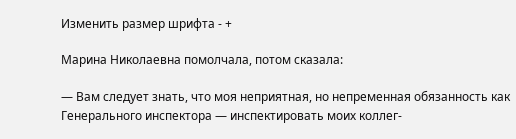Изменить размер шрифта - +

Марина Николаевна помолчала, потом сказала:

— Вам следует знать, что моя неприятная, но непременная обязанность как Генерального инспектора — инспектировать моих коллег-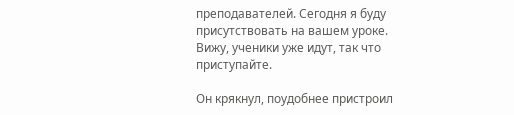преподавателей. Сегодня я буду присутствовать на вашем уроке. Вижу, ученики уже идут, так что приступайте.

Он крякнул, поудобнее пристроил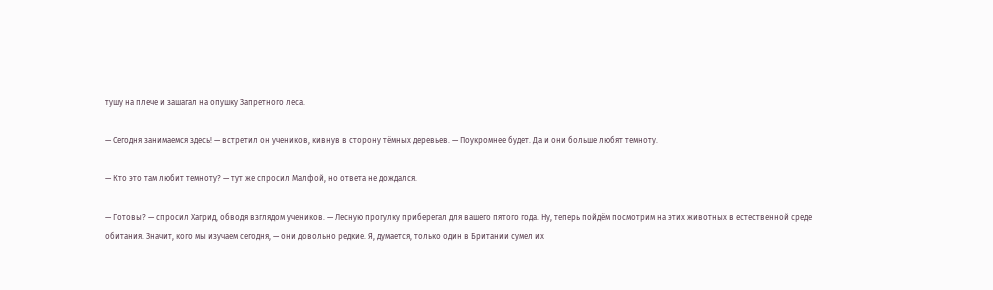тушу на плече и зашагал на опушку Запретного леса.

— Сегодня занимаемся здесь! — встретил он учеников, кивнув в сторону тёмных деревьев. — Поукромнее будет. Да и они больше любят темноту.

— Кто это там любит темноту? — тут же спросил Малфой, но ответа не дождался.

— Готовы? — спросил Хагрид, обводя взглядом учеников. — Лесную прогулку приберегал для вашего пятого года. Ну, теперь пойдём посмотрим на этих животных в естественной среде обитания. Значит, кого мы изучаем сегодня, — они довольно редкие. Я, думается, только один в Британии сумел их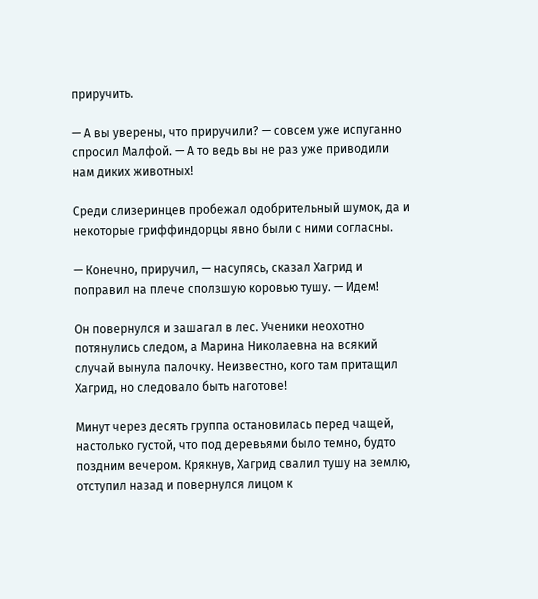приручить.

— А вы уверены, что приручили? — совсем уже испуганно спросил Малфой. — А то ведь вы не раз уже приводили нам диких животных!

Среди слизеринцев пробежал одобрительный шумок, да и некоторые гриффиндорцы явно были с ними согласны.

— Конечно, приручил, — насупясь, сказал Хагрид и поправил на плече сползшую коровью тушу. — Идем!

Он повернулся и зашагал в лес. Ученики неохотно потянулись следом, а Марина Николаевна на всякий случай вынула палочку. Неизвестно, кого там притащил Хагрид, но следовало быть наготове!

Минут через десять группа остановилась перед чащей, настолько густой, что под деревьями было темно, будто поздним вечером. Крякнув, Хагрид свалил тушу на землю, отступил назад и повернулся лицом к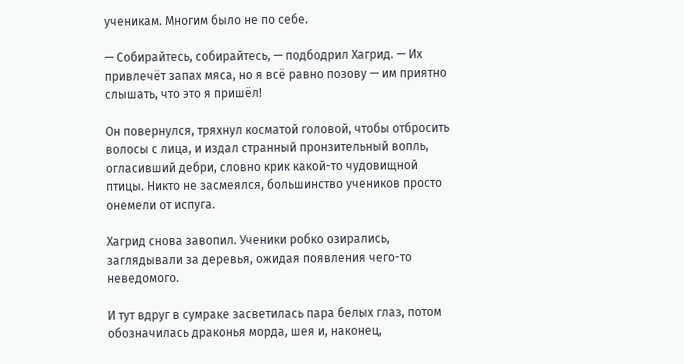ученикам. Многим было не по себе.

— Собирайтесь, собирайтесь, — подбодрил Хагрид. — Их привлечёт запах мяса, но я всё равно позову — им приятно слышать, что это я пришёл!

Он повернулся, тряхнул косматой головой, чтобы отбросить волосы с лица, и издал странный пронзительный вопль, огласивший дебри, словно крик какой-то чудовищной птицы. Никто не засмеялся, большинство учеников просто онемели от испуга.

Хагрид снова завопил. Ученики робко озирались, заглядывали за деревья, ожидая появления чего-то неведомого.

И тут вдруг в сумраке засветилась пара белых глаз, потом обозначилась драконья морда, шея и, наконец,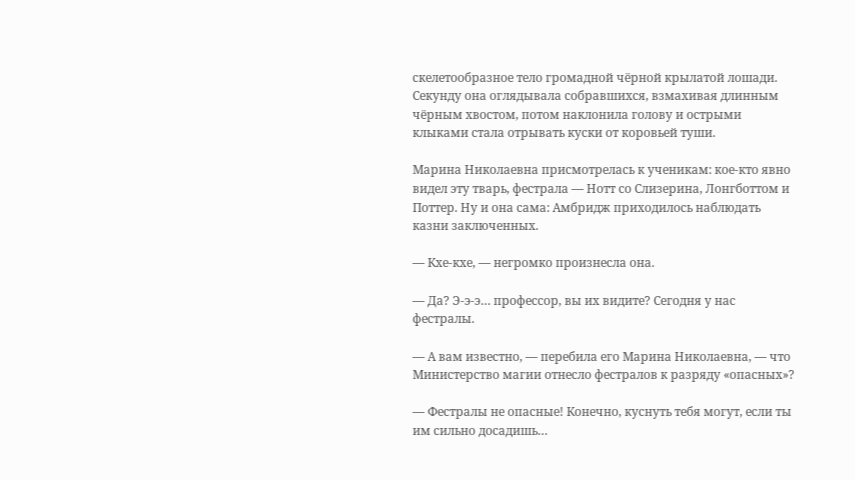скелетообразное тело громадной чёрной крылатой лошади. Секунду она оглядывала собравшихся, взмахивая длинным чёрным хвостом, потом наклонила голову и острыми клыками стала отрывать куски от коровьей туши.

Марина Николаевна присмотрелась к ученикам: кое-кто явно видел эту тварь, фестрала — Нотт со Слизерина, Лонгботтом и Поттер. Ну и она сама: Амбридж приходилось наблюдать казни заключенных.

— Кхе-кхе, — негромко произнесла она.

— Да? Э-э-э… профессор, вы их видите? Сегодня у нас фестралы.

— А вам известно, — перебила его Марина Николаевна, — что Министерство магии отнесло фестралов к разряду «опасных»?

— Фестралы не опасные! Конечно, куснуть тебя могут, если ты им сильно досадишь…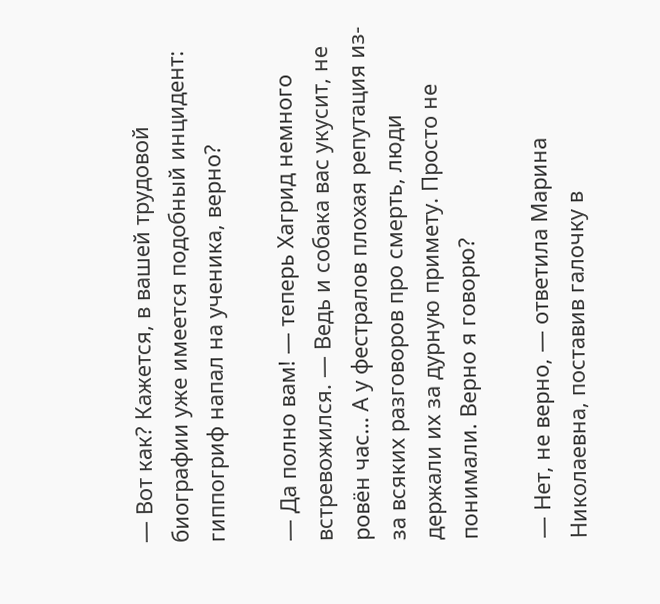— Вот как? Кажется, в вашей трудовой биографии уже имеется подобный инцидент: гиппогриф напал на ученика, верно?

— Да полно вам! — теперь Хагрид немного встревожился. — Ведь и собака вас укусит, не ровён час… А у фестралов плохая репутация из-за всяких разговоров про смерть, люди держали их за дурную примету. Просто не понимали. Верно я говорю?

— Нет, не верно, — ответила Марина Николаевна, поставив галочку в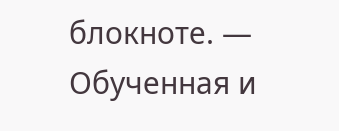блокноте. — Обученная и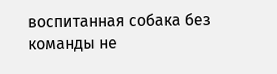воспитанная собака без команды не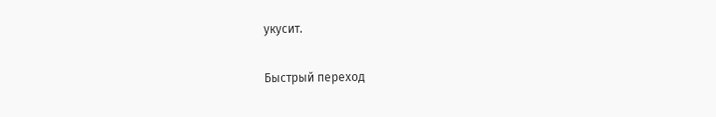укусит.

Быстрый переход